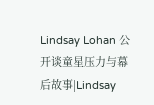Lindsay Lohan 公开谈童星压力与幕后故事|Lindsay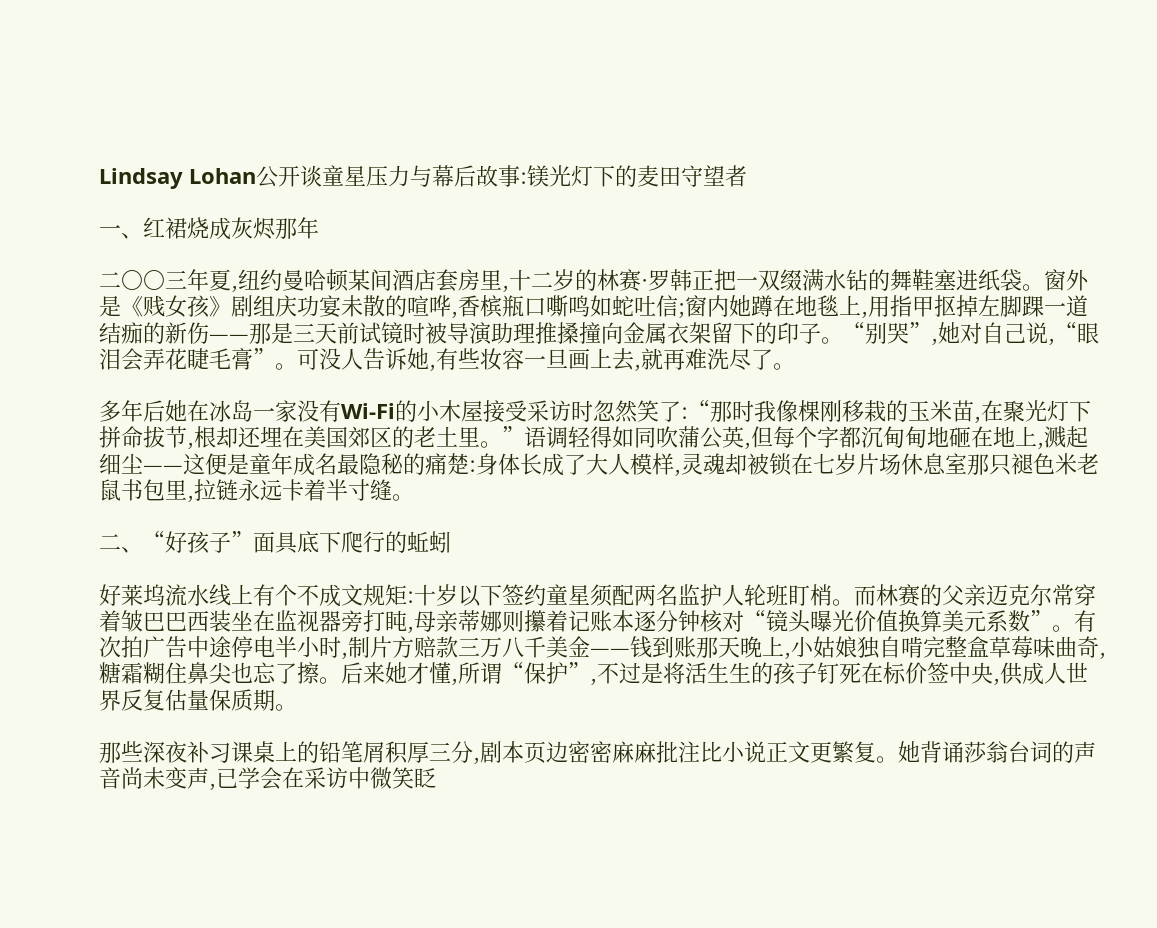Lindsay Lohan公开谈童星压力与幕后故事:镁光灯下的麦田守望者

一、红裙烧成灰烬那年

二〇〇三年夏,纽约曼哈顿某间酒店套房里,十二岁的林赛·罗韩正把一双缀满水钻的舞鞋塞进纸袋。窗外是《贱女孩》剧组庆功宴未散的喧哗,香槟瓶口嘶鸣如蛇吐信;窗内她蹲在地毯上,用指甲抠掉左脚踝一道结痂的新伤——那是三天前试镜时被导演助理推搡撞向金属衣架留下的印子。“别哭”,她对自己说,“眼泪会弄花睫毛膏”。可没人告诉她,有些妆容一旦画上去,就再难洗尽了。

多年后她在冰岛一家没有Wi-Fi的小木屋接受采访时忽然笑了:“那时我像棵刚移栽的玉米苗,在聚光灯下拼命拔节,根却还埋在美国郊区的老土里。”语调轻得如同吹蒲公英,但每个字都沉甸甸地砸在地上,溅起细尘——这便是童年成名最隐秘的痛楚:身体长成了大人模样,灵魂却被锁在七岁片场休息室那只褪色米老鼠书包里,拉链永远卡着半寸缝。

二、“好孩子”面具底下爬行的蚯蚓

好莱坞流水线上有个不成文规矩:十岁以下签约童星须配两名监护人轮班盯梢。而林赛的父亲迈克尔常穿着皱巴巴西装坐在监视器旁打盹,母亲蒂娜则攥着记账本逐分钟核对“镜头曝光价值换算美元系数”。有次拍广告中途停电半小时,制片方赔款三万八千美金——钱到账那天晚上,小姑娘独自啃完整盒草莓味曲奇,糖霜糊住鼻尖也忘了擦。后来她才懂,所谓“保护”,不过是将活生生的孩子钉死在标价签中央,供成人世界反复估量保质期。

那些深夜补习课桌上的铅笔屑积厚三分,剧本页边密密麻麻批注比小说正文更繁复。她背诵莎翁台词的声音尚未变声,已学会在采访中微笑眨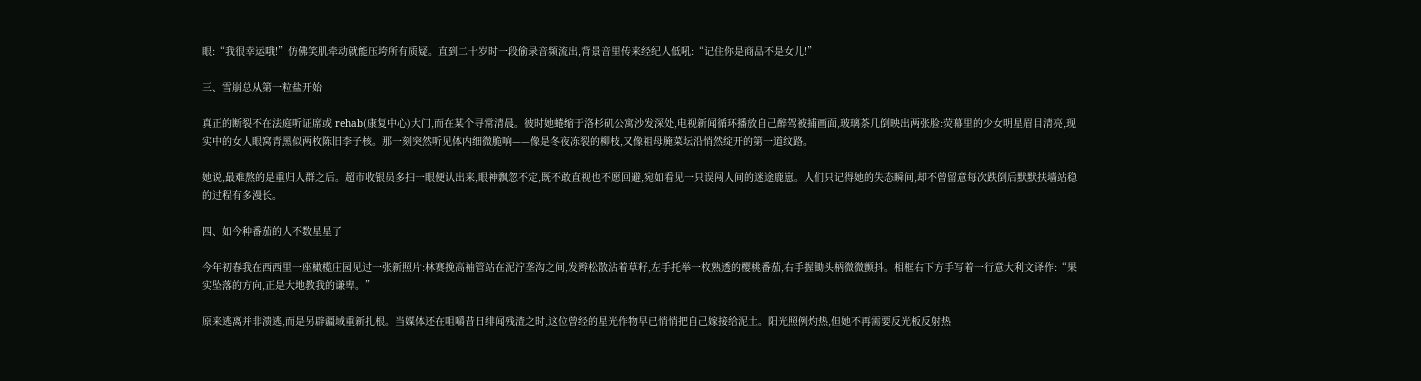眼:“我很幸运哦!”仿佛笑肌牵动就能压垮所有质疑。直到二十岁时一段偷录音频流出,背景音里传来经纪人低吼:“记住你是商品不是女儿!”

三、雪崩总从第一粒盐开始

真正的断裂不在法庭听证席或 rehab(康复中心)大门,而在某个寻常清晨。彼时她蜷缩于洛杉矶公寓沙发深处,电视新闻循环播放自己醉驾被捕画面,玻璃茶几倒映出两张脸:荧幕里的少女明星眉目清亮,现实中的女人眼窝青黑似两枚陈旧李子核。那一刻突然听见体内细微脆响——像是冬夜冻裂的柳枝,又像祖母腌菜坛沿悄然绽开的第一道纹路。

她说,最难熬的是重归人群之后。超市收银员多扫一眼便认出来,眼神飘忽不定,既不敢直视也不愿回避,宛如看见一只误闯人间的迷途鹿崽。人们只记得她的失态瞬间,却不曾留意每次跌倒后默默扶墙站稳的过程有多漫长。

四、如今种番茄的人不数星星了

今年初春我在西西里一座橄榄庄园见过一张新照片:林赛挽高袖管站在泥泞垄沟之间,发辫松散沾着草籽,左手托举一枚熟透的樱桃番茄,右手握锄头柄微微颤抖。相框右下方手写着一行意大利文译作:“果实坠落的方向,正是大地教我的谦卑。”

原来逃离并非溃逃,而是另辟疆域重新扎根。当媒体还在咀嚼昔日绯闻残渣之时,这位曾经的星光作物早已悄悄把自己嫁接给泥土。阳光照例灼热,但她不再需要反光板反射热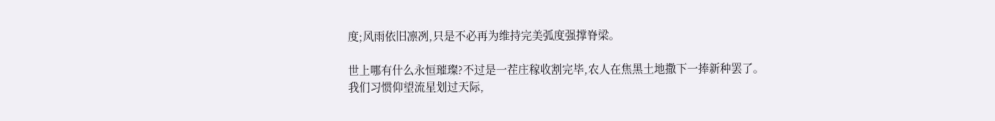度;风雨依旧凛冽,只是不必再为维持完美弧度强撑脊梁。

世上哪有什么永恒璀璨?不过是一茬庄稼收割完毕,农人在焦黑土地撒下一捧新种罢了。
我们习惯仰望流星划过天际,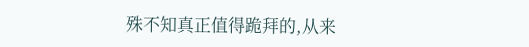殊不知真正值得跪拜的,从来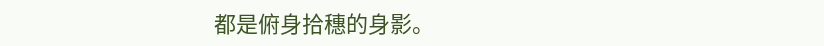都是俯身拾穗的身影。